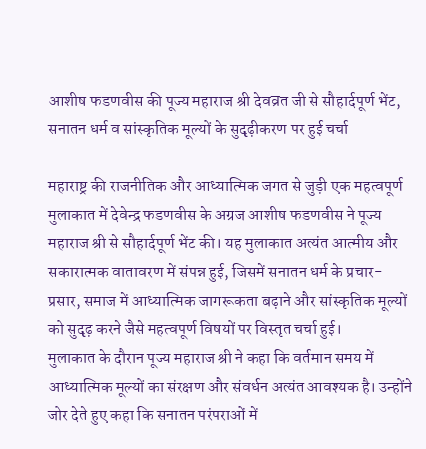आशीष फडणवीस की पूज्य महाराज श्री देवव्रत जी से सौहार्दपूर्ण भेंट, सनातन धर्म व सांस्कृतिक मूल्यों के सुदृढ़ीकरण पर हुई चर्चा

महाराष्ट्र की राजनीतिक और आध्यात्मिक जगत से जुड़ी एक महत्वपूर्ण मुलाकात में देवेन्द्र फडणवीस के अग्रज आशीष फडणवीस ने पूज्य महाराज श्री से सौहार्दपूर्ण भेंट की। यह मुलाकात अत्यंत आत्मीय और सकारात्मक वातावरण में संपन्न हुई, जिसमें सनातन धर्म के प्रचार-प्रसार, समाज में आध्यात्मिक जागरूकता बढ़ाने और सांस्कृतिक मूल्यों को सुदृढ़ करने जैसे महत्वपूर्ण विषयों पर विस्तृत चर्चा हुई।
मुलाकात के दौरान पूज्य महाराज श्री ने कहा कि वर्तमान समय में आध्यात्मिक मूल्यों का संरक्षण और संवर्धन अत्यंत आवश्यक है। उन्होंने जोर देते हुए कहा कि सनातन परंपराओं में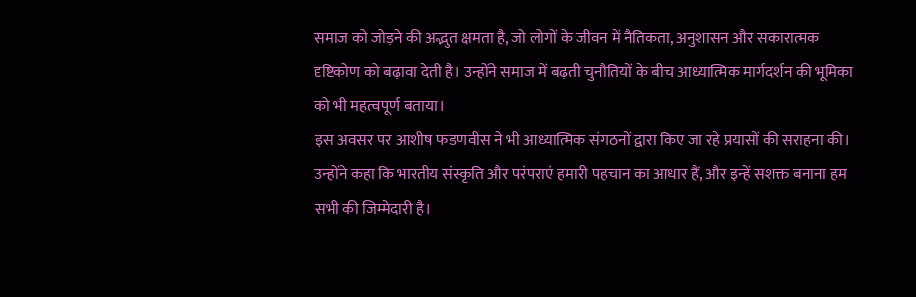समाज को जोड़ने की अद्भुत क्षमता है, जो लोगों के जीवन में नैतिकता, अनुशासन और सकारात्मक दृष्टिकोण को बढ़ावा देती है। उन्होंने समाज में बढ़ती चुनौतियों के बीच आध्यात्मिक मार्गदर्शन की भूमिका को भी महत्वपूर्ण बताया।
इस अवसर पर आशीष फडणवीस ने भी आध्यात्मिक संगठनों द्वारा किए जा रहे प्रयासों की सराहना की। उन्होंने कहा कि भारतीय संस्कृति और परंपराएं हमारी पहचान का आधार हैं, और इन्हें सशक्त बनाना हम सभी की जिम्मेदारी है।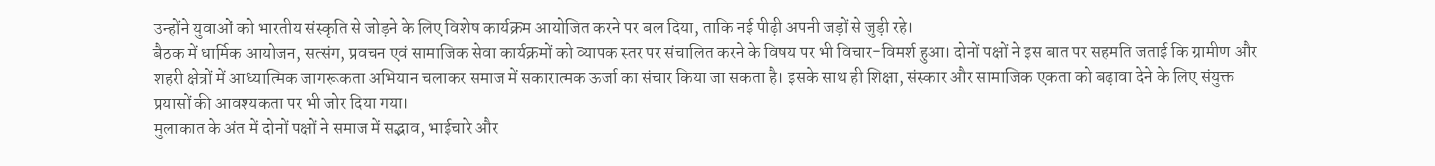उन्होंने युवाओं को भारतीय संस्कृति से जोड़ने के लिए विशेष कार्यक्रम आयोजित करने पर बल दिया, ताकि नई पीढ़ी अपनी जड़ों से जुड़ी रहे।
बैठक में धार्मिक आयोजन, सत्संग, प्रवचन एवं सामाजिक सेवा कार्यक्रमों को व्यापक स्तर पर संचालित करने के विषय पर भी विचार-विमर्श हुआ। दोनों पक्षों ने इस बात पर सहमति जताई कि ग्रामीण और शहरी क्षेत्रों में आध्यात्मिक जागरूकता अभियान चलाकर समाज में सकारात्मक ऊर्जा का संचार किया जा सकता है। इसके साथ ही शिक्षा, संस्कार और सामाजिक एकता को बढ़ावा देने के लिए संयुक्त प्रयासों की आवश्यकता पर भी जोर दिया गया।
मुलाकात के अंत में दोनों पक्षों ने समाज में सद्भाव, भाईचारे और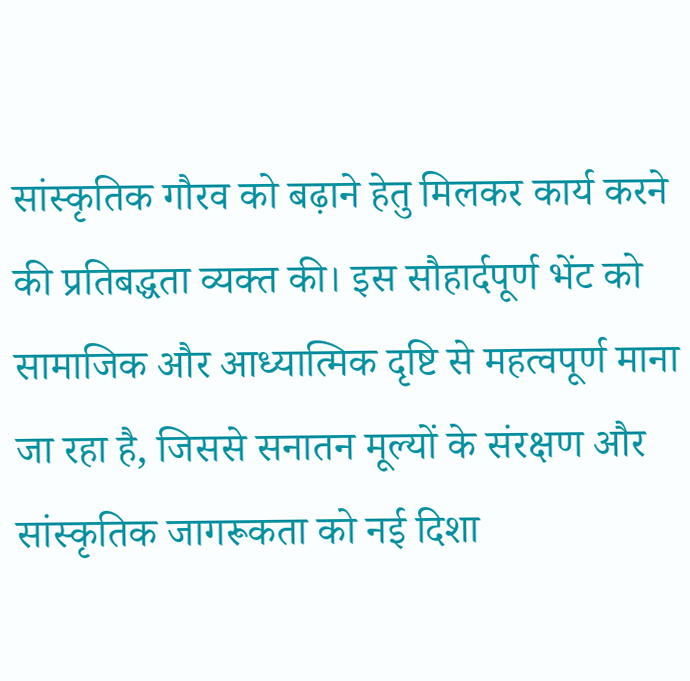सांस्कृतिक गौरव को बढ़ाने हेतु मिलकर कार्य करने की प्रतिबद्धता व्यक्त की। इस सौहार्दपूर्ण भेंट को सामाजिक और आध्यात्मिक दृष्टि से महत्वपूर्ण माना जा रहा है, जिससे सनातन मूल्यों के संरक्षण और सांस्कृतिक जागरूकता को नई दिशा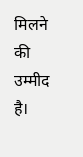मिलने की उम्मीद है।